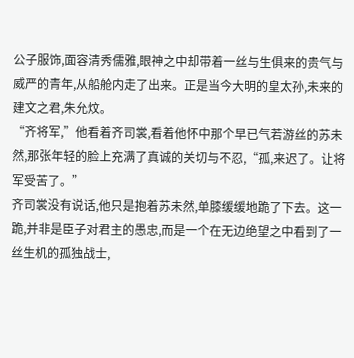公子服饰,面容清秀儒雅,眼神之中却带着一丝与生俱来的贵气与威严的青年,从船舱内走了出来。正是当今大明的皇太孙,未来的建文之君,朱允炆。
“齐将军,”他看着齐司裳,看着他怀中那个早已气若游丝的苏未然,那张年轻的脸上充满了真诚的关切与不忍,“孤,来迟了。让将军受苦了。”
齐司裳没有说话,他只是抱着苏未然,单膝缓缓地跪了下去。这一跪,并非是臣子对君主的愚忠,而是一个在无边绝望之中看到了一丝生机的孤独战士,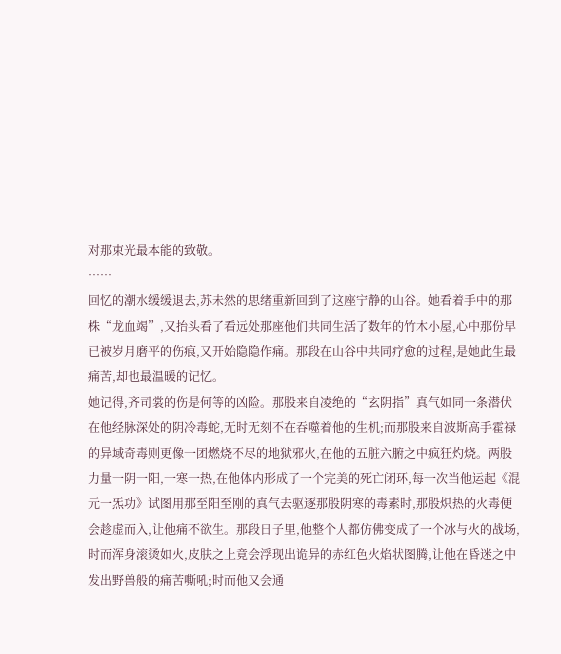对那束光最本能的致敬。
……
回忆的潮水缓缓退去,苏未然的思绪重新回到了这座宁静的山谷。她看着手中的那株“龙血竭”,又抬头看了看远处那座他们共同生活了数年的竹木小屋,心中那份早已被岁月磨平的伤痕,又开始隐隐作痛。那段在山谷中共同疗愈的过程,是她此生最痛苦,却也最温暖的记忆。
她记得,齐司裳的伤是何等的凶险。那股来自凌绝的“玄阴指”真气如同一条潜伏在他经脉深处的阴冷毒蛇,无时无刻不在吞噬着他的生机;而那股来自波斯高手霍禄的异域奇毒则更像一团燃烧不尽的地狱邪火,在他的五脏六腑之中疯狂灼烧。两股力量一阴一阳,一寒一热,在他体内形成了一个完美的死亡闭环,每一次当他运起《混元一炁功》试图用那至阳至刚的真气去驱逐那股阴寒的毒素时,那股炽热的火毒便会趁虚而入,让他痛不欲生。那段日子里,他整个人都仿佛变成了一个冰与火的战场,时而浑身滚烫如火,皮肤之上竟会浮现出诡异的赤红色火焰状图腾,让他在昏迷之中发出野兽般的痛苦嘶吼;时而他又会通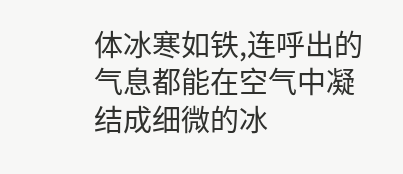体冰寒如铁,连呼出的气息都能在空气中凝结成细微的冰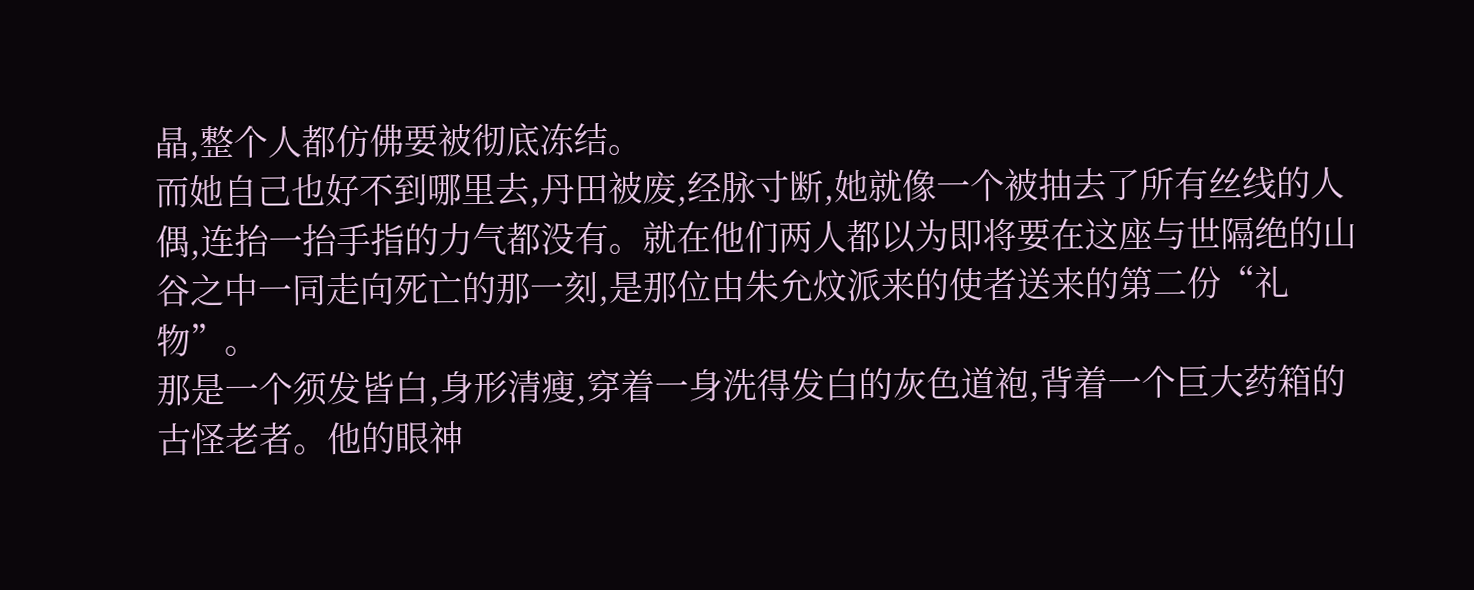晶,整个人都仿佛要被彻底冻结。
而她自己也好不到哪里去,丹田被废,经脉寸断,她就像一个被抽去了所有丝线的人偶,连抬一抬手指的力气都没有。就在他们两人都以为即将要在这座与世隔绝的山谷之中一同走向死亡的那一刻,是那位由朱允炆派来的使者送来的第二份“礼物”。
那是一个须发皆白,身形清瘦,穿着一身洗得发白的灰色道袍,背着一个巨大药箱的古怪老者。他的眼神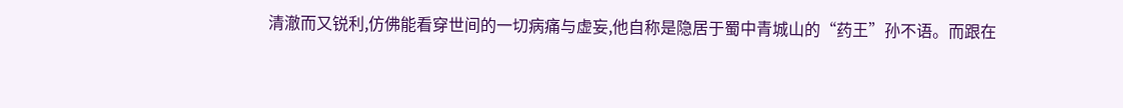清澈而又锐利,仿佛能看穿世间的一切病痛与虚妄,他自称是隐居于蜀中青城山的“药王”孙不语。而跟在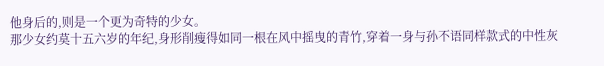他身后的,则是一个更为奇特的少女。
那少女约莫十五六岁的年纪,身形削瘦得如同一根在风中摇曳的青竹,穿着一身与孙不语同样款式的中性灰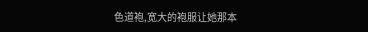色道袍,宽大的袍服让她那本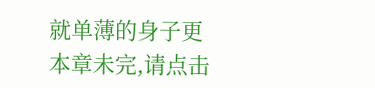就单薄的身子更
本章未完,请点击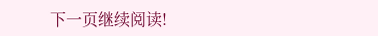下一页继续阅读!